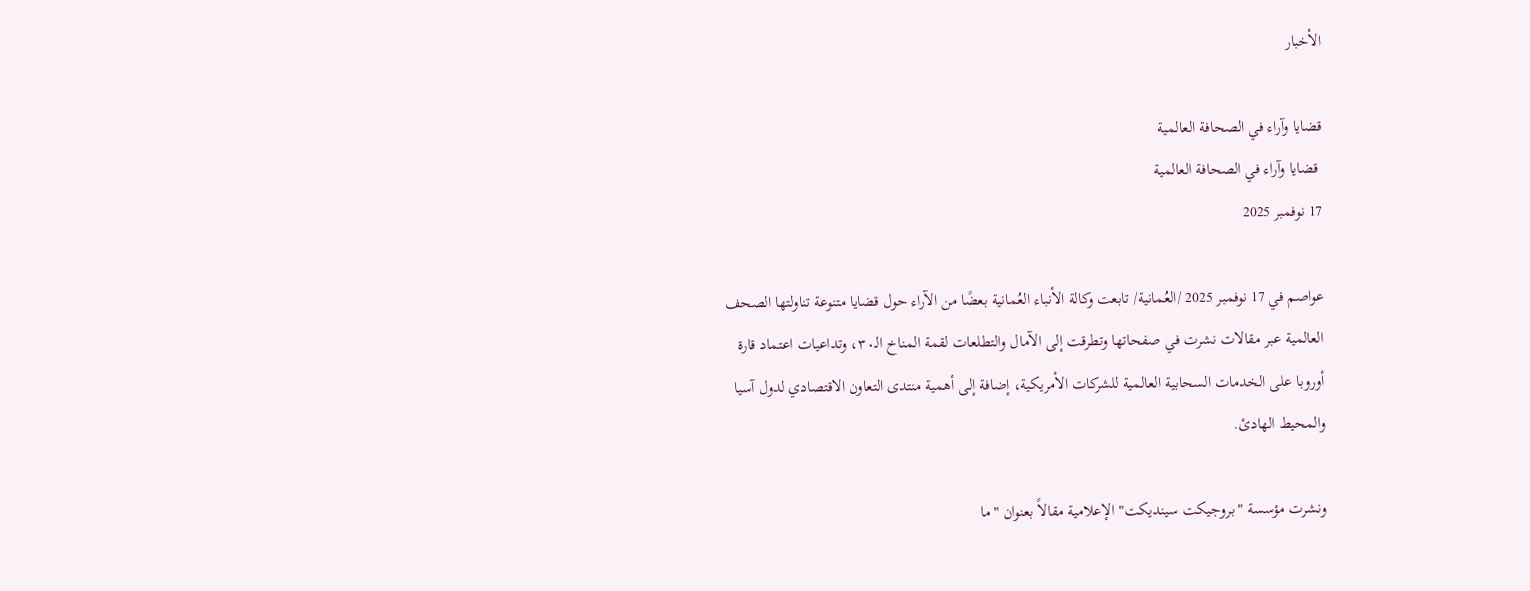الأخبار

قضايا وآراء في الصحافة العالمية
 قضايا وآراء في الصحافة العالمية
17 نوفمبر 2025

عواصم في 17 نوفمبر 2025 /العُمانية/ تابعت وكالة الأنباء العُمانية بعضًا من الآراء حول قضايا متنوعة تناولتها الصحف العالمية عبر مقالات نشرت في صفحاتها وتطرقت إلى الآمال والتطلعات لقمة المناخ الـ٣٠، وتداعيات اعتماد قارة أوروبا على الخدمات السحابية العالمية للشركات الأمريكية، إضافة إلى أهمية منتدى التعاون الاقتصادي لدول آسيا والمحيط الهادئ.

ونشرت مؤسسة "بروجيكت سينديكت" الإعلامية مقالاً بعنوان "ما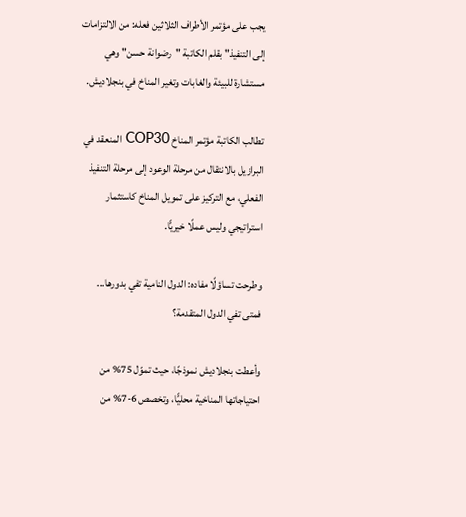يجب على مؤتمر الأطراف الثلاثين فعله: من الالتزامات إلى التنفيذ" بقلم الكاتبة "رضوانة حسن" وهي مستشارة للبيئة والغابات وتغير المناخ في بنجلاديش.

تطالب الكاتبة مؤتمر المناخ COP30 المنعقد في البرازيل بالانتقال من مرحلة الوعود إلى مرحلة التنفيذ الفعلي، مع التركيز على تمويل المناخ كاستثمار استراتيجي وليس عملًا خيريًّا.

وطرحت تساؤلًا مفاده: الدول النامية تفي بدورها... فمتى تفي الدول المتقدمة؟

وأعطت بنجلاديش نموذجًا، حيث تموّل 75% من احتياجاتها المناخية محليًّا، وتخصص 6-7% من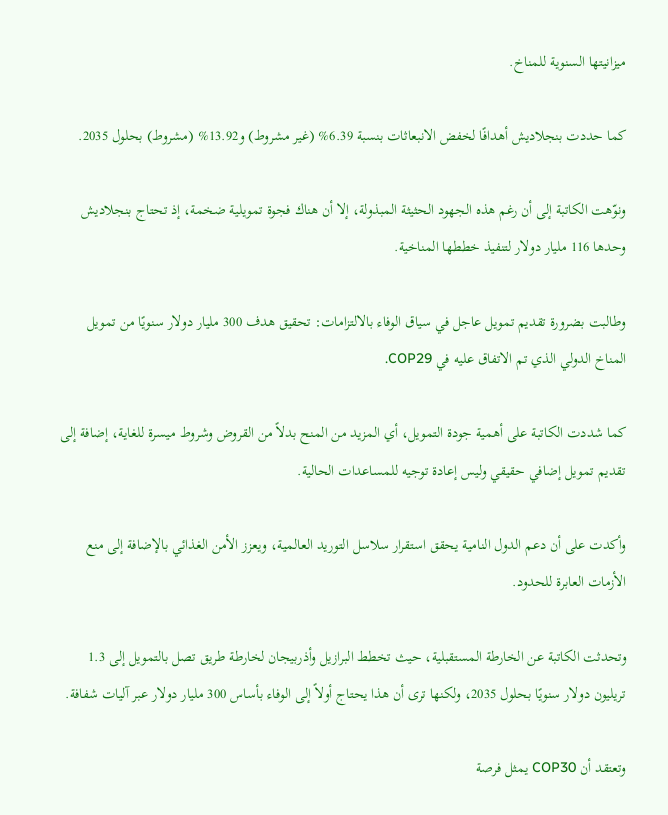ميزانيتها السنوية للمناخ.

كما حددت بنجلاديش أهدافًا لخفض الانبعاثات بنسبة 6.39% (غير مشروط) و13.92% (مشروط) بحلول 2035.

ونوّهت الكاتبة إلى أن رغم هذه الجهود الحثيثة المبذولة، إلا أن هناك فجوة تمويلية ضخمة، إذ تحتاج بنجلاديش وحدها 116 مليار دولار لتنفيذ خططها المناخية.

وطالبت بضرورة تقديم تمويل عاجل في سياق الوفاء بالالتزامات: تحقيق هدف 300 مليار دولار سنويًا من تمويل المناخ الدولي الذي تم الاتفاق عليه في COP29.

كما شددت الكاتبة على أهمية جودة التمويل، أي المزيد من المنح بدلاً من القروض وشروط ميسرة للغاية، إضافة إلى تقديم تمويل إضافي حقيقي وليس إعادة توجيه للمساعدات الحالية.

وأكدت على أن دعم الدول النامية يحقق استقرار سلاسل التوريد العالمية، ويعزز الأمن الغذائي بالإضافة إلى منع الأزمات العابرة للحدود.

وتحدثت الكاتبة عن الخارطة المستقبلية، حيث تخطط البرازيل وأذربيجان لخارطة طريق تصل بالتمويل إلى 1.3 تريليون دولار سنويًا بحلول 2035، ولكنها ترى أن هذا يحتاج أولاً إلى الوفاء بأساس 300 مليار دولار عبر آليات شفافة.

وتعتقد أن COP30 يمثل فرصة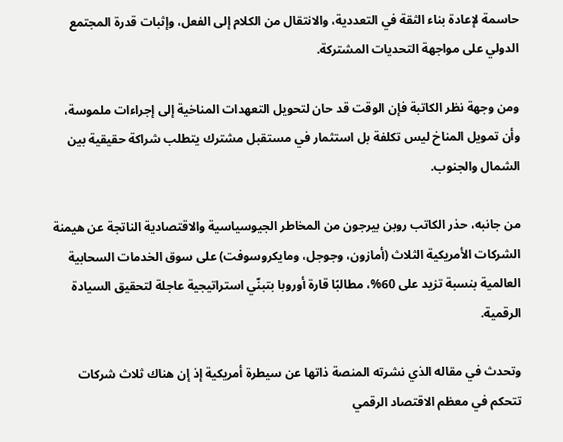حاسمة لإعادة بناء الثقة في التعددية، والانتقال من الكلام إلى الفعل، وإثبات قدرة المجتمع الدولي على مواجهة التحديات المشتركة.

ومن وجهة نظر الكاتبة فإن الوقت قد حان لتحويل التعهدات المناخية إلى إجراءات ملموسة، وأن تمويل المناخ ليس تكلفة بل استثمار في مستقبل مشترك يتطلب شراكة حقيقية بين الشمال والجنوب.

من جانبه، حذر الكاتب روبن بيرجون من المخاطر الجيوسياسية والاقتصادية الناتجة عن هيمنة الشركات الأمريكية الثلاث (أمازون، وجوجل، ومايكروسوفت) على سوق الخدمات السحابية العالمية بنسبة تزيد على 60%، مطالبًا قارة أوروبا بتبنّي استراتيجية عاجلة لتحقيق السيادة الرقمية.

وتحدث في مقاله الذي نشرته المنصة ذاتها عن سيطرة أمريكية إذ إن هناك ثلاث شركات تتحكم في معظم الاقتصاد الرقمي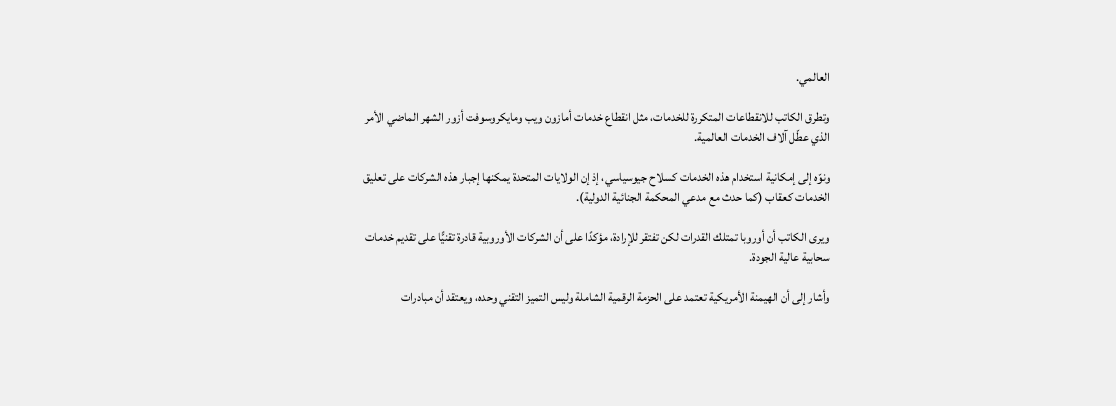العالمي.

وتطرق الكاتب للانقطاعات المتكررة للخدمات، مثل انقطاع خدمات أمازون ويب ومايكروسوفت أزور الشهر الماضي الأمر الذي عطّل آلاف الخدمات العالمية.

ونوّه إلى إمكانية استخدام هذه الخدمات كسلاح جيوسياسي، إذ إن الولايات المتحدة يمكنها إجبار هذه الشركات على تعليق الخدمات كعقاب (كما حدث مع مدعي المحكمة الجنائية الدولية).

ويرى الكاتب أن أوروبا تمتلك القدرات لكن تفتقر للإرادة، مؤكدًا على أن الشركات الأوروبية قادرة تقنيًّا على تقديم خدمات سحابية عالية الجودة.

وأشار إلى أن الهيمنة الأمريكية تعتمد على الحزمة الرقمية الشاملة وليس التميز التقني وحده، ويعتقد أن مبادرات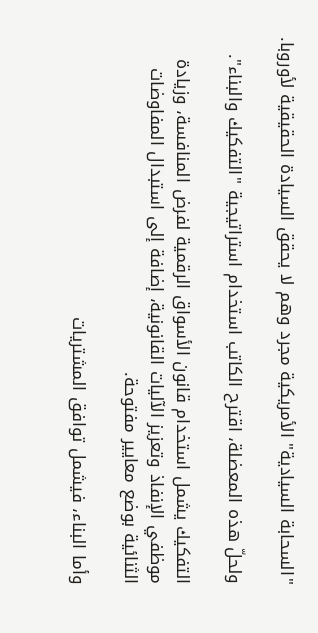"السحابة السيادية" الأمريكية مجرد وهم لا يحقق السيادة الحقيقية لأوروبا.

ولحلّ هذه المعضلة، اقترح الكاتب استخدام استراتيجية "التفكيك والبناء".

التفكيك يشمل استخدام قانون الأسواق الرقمية لفرض المنافسة، وزيادة موظفي الإنفاذ وتعزيز الآليات القانونية، إضافة إلى استبدال المفاوضات الثنائية بوضع معايير مفتوحة.

وأما البناء، فيشمل توافق المشتريات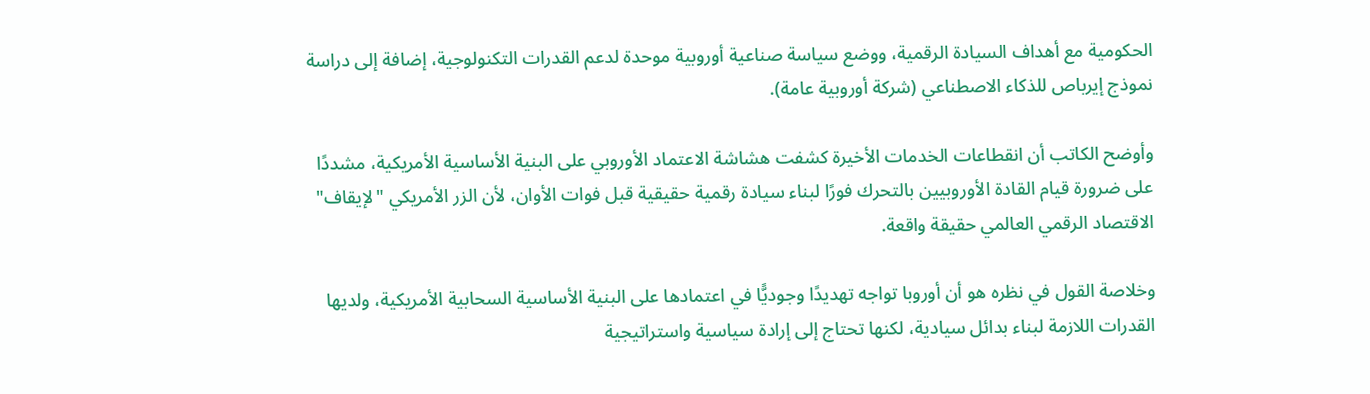الحكومية مع أهداف السيادة الرقمية، ووضع سياسة صناعية أوروبية موحدة لدعم القدرات التكنولوجية، إضافة إلى دراسة نموذج إيرباص للذكاء الاصطناعي (شركة أوروبية عامة).

وأوضح الكاتب أن انقطاعات الخدمات الأخيرة كشفت هشاشة الاعتماد الأوروبي على البنية الأساسية الأمريكية، مشددًا على ضرورة قيام القادة الأوروبيين بالتحرك فورًا لبناء سيادة رقمية حقيقية قبل فوات الأوان، لأن الزر الأمريكي "لإيقاف" الاقتصاد الرقمي العالمي حقيقة واقعة.

وخلاصة القول في نظره هو أن أوروبا تواجه تهديدًا وجوديًّا في اعتمادها على البنية الأساسية السحابية الأمريكية، ولديها القدرات اللازمة لبناء بدائل سيادية، لكنها تحتاج إلى إرادة سياسية واستراتيجية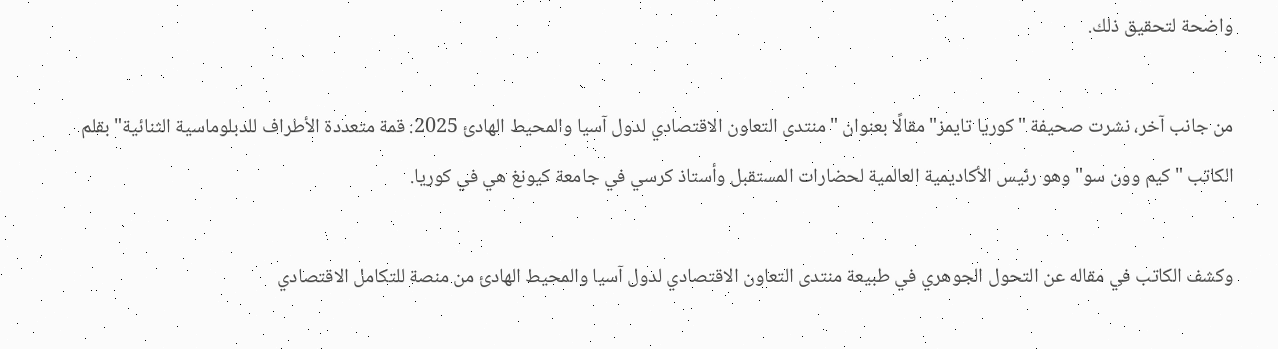واضحة لتحقيق ذلك.

من جانب آخر، نشرت صحيفة "كوريا تايمز" مقالًا بعنوان "منتدى التعاون الاقتصادي لدول آسيا والمحيط الهادئ 2025: قمة متعددة الأطراف للدبلوماسية الثنائية" بقلم الكاتب "كيم وون سو" وهو رئيس الأكاديمية العالمية لحضارات المستقبل وأستاذ كرسي في جامعة كيونغ هي في كوريا.

وكشف الكاتب في مقاله عن التحول الجوهري في طبيعة منتدى التعاون الاقتصادي لدول آسيا والمحيط الهادئ من منصة للتكامل الاقتصادي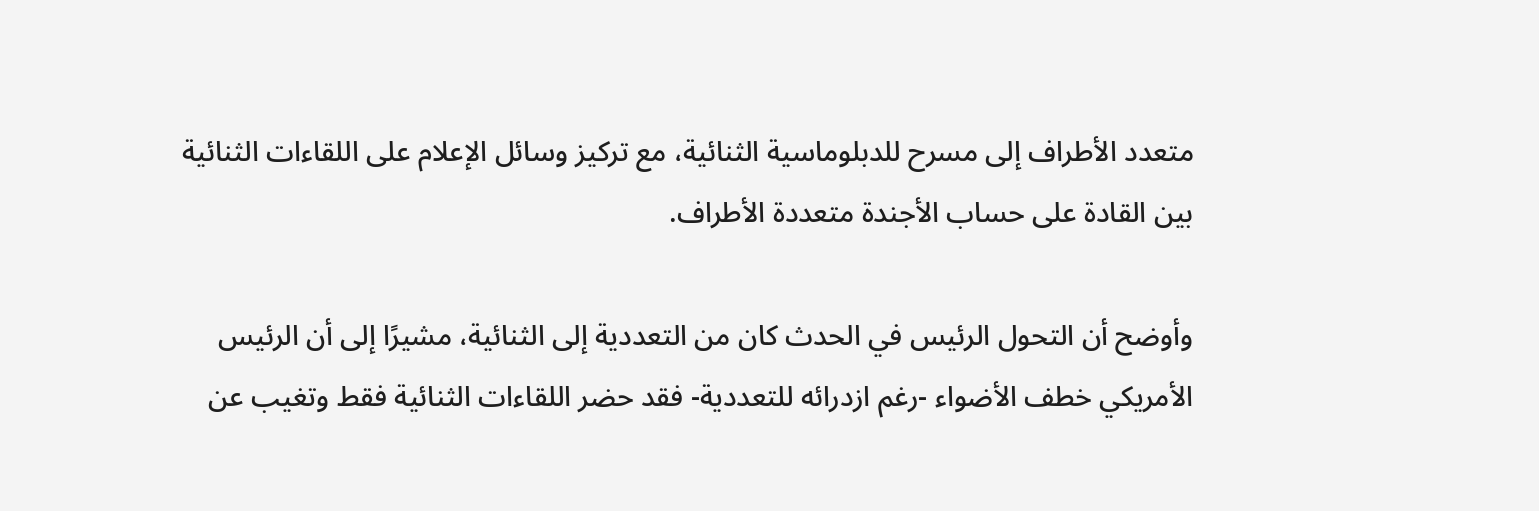متعدد الأطراف إلى مسرح للدبلوماسية الثنائية، مع تركيز وسائل الإعلام على اللقاءات الثنائية بين القادة على حساب الأجندة متعددة الأطراف.

وأوضح أن التحول الرئيس في الحدث كان من التعددية إلى الثنائية، مشيرًا إلى أن الرئيس الأمريكي خطف الأضواء -رغم ازدرائه للتعددية- فقد حضر اللقاءات الثنائية فقط وتغيب عن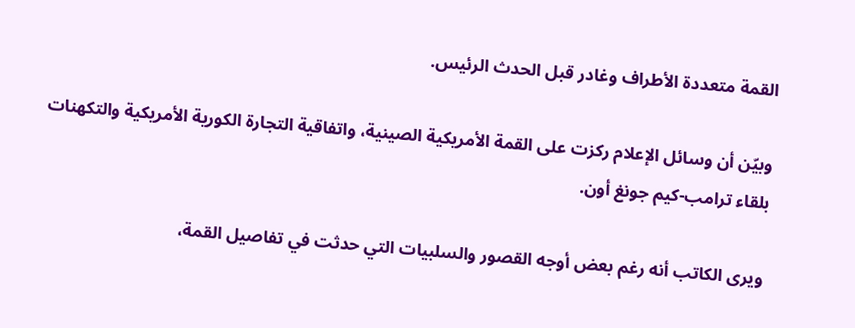القمة متعددة الأطراف وغادر قبل الحدث الرئيس.

وبيّن أن وسائل الإعلام ركزت على القمة الأمريكية الصينية، واتفاقية التجارة الكورية الأمريكية والتكهنات بلقاء ترامب-كيم جونغ أون.

ويرى الكاتب أنه رغم بعض أوجه القصور والسلبيات التي حدثت في تفاصيل القمة،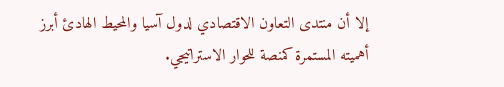إلا أن منتدى التعاون الاقتصادي لدول آسيا والمحيط الهادئ أبرز أهميته المستمرة كمنصة للحوار الاستراتيجي.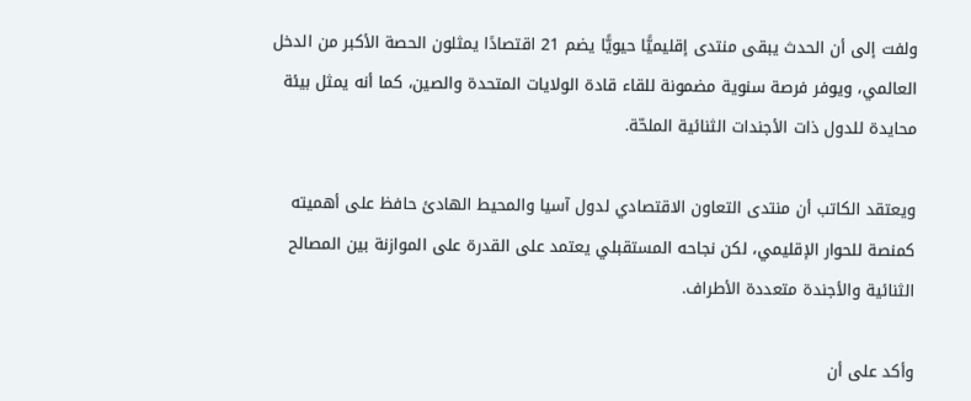ولفت إلى أن الحدث يبقى منتدى إقليميًّا حيويًّا يضم 21 اقتصادًا يمثلون الحصة الأكبر من الدخل العالمي، ويوفر فرصة سنوية مضمونة للقاء قادة الولايات المتحدة والصين، كما أنه يمثل بيئة محايدة للدول ذات الأجندات الثنائية الملحّة.

ويعتقد الكاتب أن منتدى التعاون الاقتصادي لدول آسيا والمحيط الهادئ حافظ على أهميته كمنصة للحوار الإقليمي، لكن نجاحه المستقبلي يعتمد على القدرة على الموازنة بين المصالح الثنائية والأجندة متعددة الأطراف.

وأكد على أن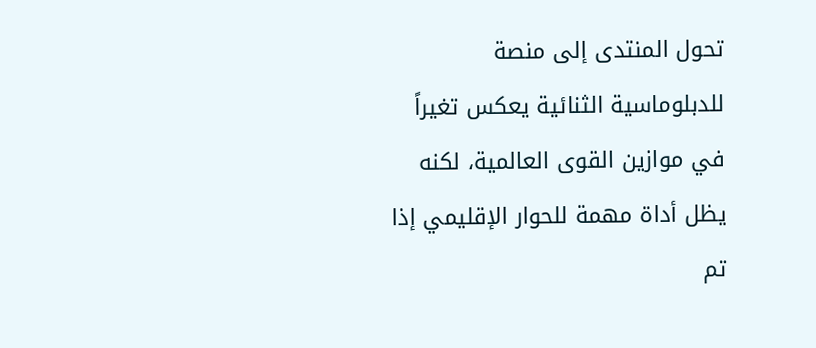تحول المنتدى إلى منصة للدبلوماسية الثنائية يعكس تغيراً في موازين القوى العالمية، لكنه يظل أداة مهمة للحوار الإقليمي إذا تم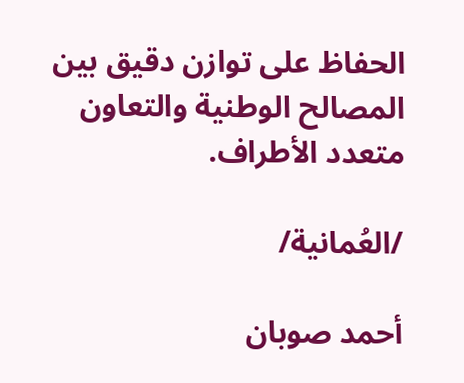الحفاظ على توازن دقيق بين المصالح الوطنية والتعاون متعدد الأطراف.

/العُمانية/

أحمد صوبان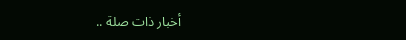أخبار ذات صلة ..